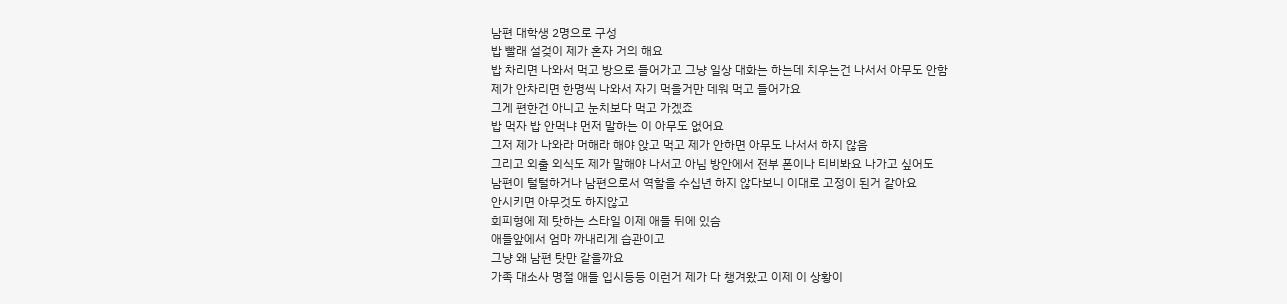남편 대학생 2명으로 구성
밥 빨래 설겆이 제가 혼자 거의 해요
밥 차리면 나와서 먹고 방으로 들어가고 그냥 일상 대화는 하는데 치우는건 나서서 아무도 안함
제가 안차리면 한명씩 나와서 자기 먹을거만 데워 먹고 들어가요
그게 편한건 아니고 눈치보다 먹고 가겠죠
밥 먹자 밥 안먹냐 먼저 말하는 이 아무도 없어요
그저 제가 나와라 머해라 해야 앉고 먹고 제가 안하면 아무도 나서서 하지 않음
그리고 외출 외식도 제가 말해야 나서고 아님 방안에서 전부 폰이나 티비봐요 나가고 싶어도
남편이 털털하거나 남편으로서 역할을 수십년 하지 않다보니 이대로 고정이 된거 같아요
안시키면 아무것도 하지않고
회피형에 제 탓하는 스타일 이제 애들 뒤에 있슴
애들앞에서 엄마 까내리게 습관이고
그냥 왜 남편 탓만 같을까요
가족 대소사 명절 애들 입시등등 이런거 제가 다 챙겨왔고 이제 이 상황이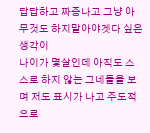답답하고 짜증나고 그냥 아무것도 하지말아야겟다 싶은 생각이
나이가 몇살인데 아직도 스스로 하지 않는 그네들을 보며 저도 표시가 나고 주도적으로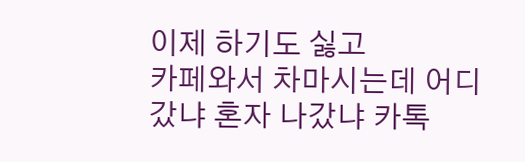이제 하기도 싫고
카페와서 차마시는데 어디갔냐 혼자 나갔냐 카톡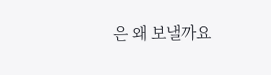은 왜 보낼까요